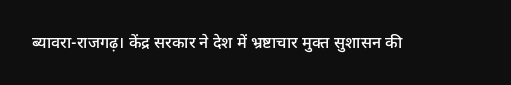ब्यावरा-राजगढ़। केंद्र सरकार ने देश में भ्रष्टाचार मुक्त सुशासन की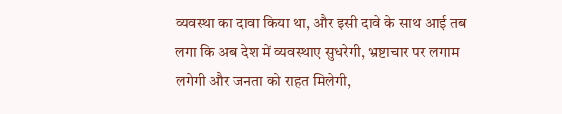व्यवस्था का दावा किया था, और इसी दावे के साथ आई तब लगा कि अब देश में व्यवस्थाए सुधरेगी, भ्रष्टाचार पर लगाम लगेगी और जनता को राहत मिलेगी,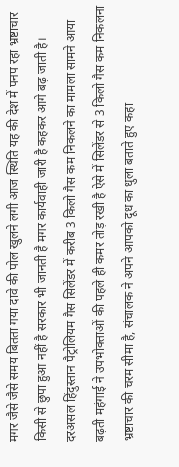मगर जैसे जैसे समय बितता गया दावे की पोल खुलने लगी आज स्थिति यह की देश में पनप रहा भ्रष्टाचार किसी से छुपा हुआ नहीं है सरकार भी जानती है मगर कार्यवाही जारी है कहकर आगे बढ़ जाती है।
दरअसल हिंदुस्तान पैट्रोलियम गैस सिलेंडर में करीब 3 किलो गैस कम निकलने का मामला सामने आया बढ़ती महंगाई ने उपभोक्ताओं की पहले ही कमर तोड़ रखी है ऐसे में सिलेंडर से 3 किलो गैस कम निकलना भ्रष्टाचार की चरम सीमा है, संचालक ने अपने आपको दूध का धुला बताते हुए कहा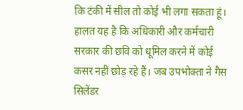कि टंकी में सील तो कोई भी लगा सकता हूं। हालत यह है कि अधिकारी और कर्मचारी सरकार की छवि को धूमिल करने में कोई कसर नहीं छोड़ रहे हैं। जब उपभोक्ता ने गैस सिलेंडर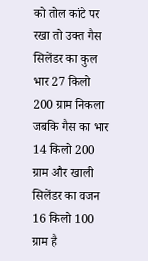को तोल कांटे पर रखा तो उक्त गैस सिलेंडर का कुल भार 27 किलो 200 ग्राम निकला जबकि गैस का भार 14 किलो 200 ग्राम और खाली सिलेंडर का वजन 16 किलो 100 ग्राम है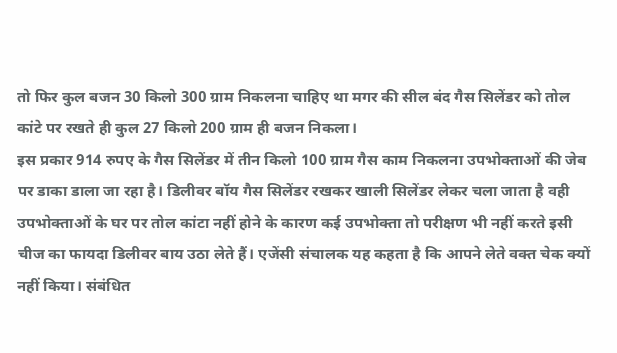तो फिर कुल बजन 30 किलो 300 ग्राम निकलना चाहिए था मगर की सील बंद गैस सिलेंडर को तोल कांटे पर रखते ही कुल 27 किलो 200 ग्राम ही बजन निकला।
इस प्रकार 914 रुपए के गैस सिलेंडर में तीन किलो 100 ग्राम गैस काम निकलना उपभोक्ताओं की जेब पर डाका डाला जा रहा है। डिलीवर बॉय गैस सिलेंडर रखकर खाली सिलेंडर लेकर चला जाता है वही उपभोक्ताओं के घर पर तोल कांटा नहीं होने के कारण कई उपभोक्ता तो परीक्षण भी नहीं करते इसी चीज का फायदा डिलीवर बाय उठा लेते हैं। एजेंसी संचालक यह कहता है कि आपने लेते वक्त चेक क्यों नहीं किया। संबंधित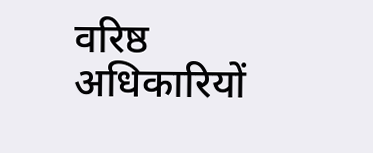वरिष्ठ अधिकारियों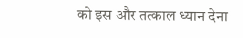को इस और तत्काल ध्यान देना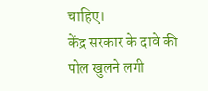चाहिए।
केंद्र सरकार के दावे की पोल खुलने लगी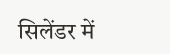सिलेंडर में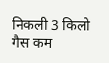निकली 3 किलो गैस कम